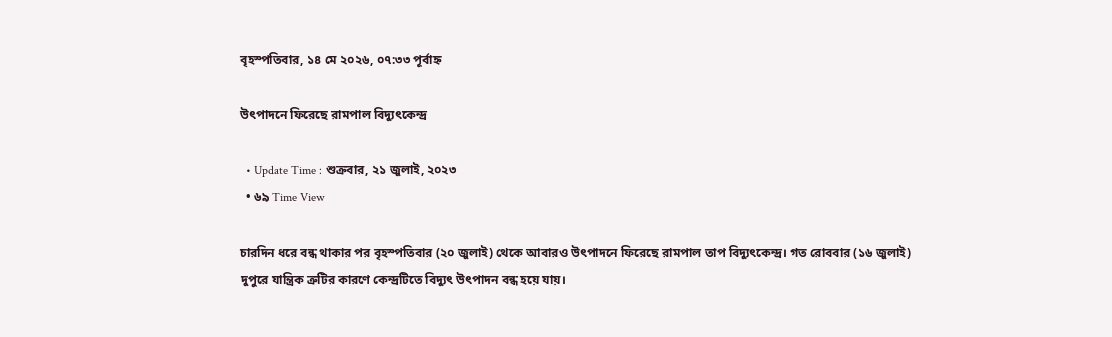বৃহস্পতিবার, ১৪ মে ২০২৬, ০৭:৩৩ পূর্বাহ্ন

উৎপাদনে ফিরেছে রামপাল বিদ্যুৎকেন্দ্র

  • Update Time : শুক্রবার, ২১ জুলাই, ২০২৩
  • ৬৯ Time View

চারদিন ধরে বন্ধ থাকার পর বৃহস্পতিবার (২০ জুলাই) থেকে আবারও উৎপাদনে ফিরেছে রামপাল তাপ বিদ্যুৎকেন্দ্র। গত রোববার (১৬ জুলাই) দুপুরে যান্ত্রিক ত্রুটির কারণে কেন্দ্রটিতে বিদ্যুৎ উৎপাদন বন্ধ হয়ে যায়।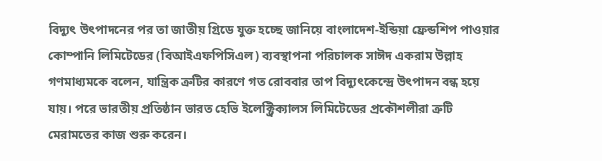বিদ্যুৎ উৎপাদনের পর তা জাতীয় গ্রিডে যুক্ত হচ্ছে জানিয়ে বাংলাদেশ-ইন্ডিয়া ফ্রেন্ডশিপ পাওয়ার কোম্পানি লিমিটেডের (বিআইএফপিসিএল) ব্যবস্থাপনা পরিচালক সাঈদ একরাম উল্লাহ গণমাধ্যমকে বলেন, যান্ত্রিক ত্রুটির কারণে গত রোববার তাপ বিদ্যুৎকেন্দ্রে উৎপাদন বন্ধ হয়ে যায়। পরে ভারতীয় প্রতিষ্ঠান ভারত হেভি ইলেক্ট্রিক্যালস লিমিটেডের প্রকৌশলীরা ত্রুটি মেরামতের কাজ শুরু করেন।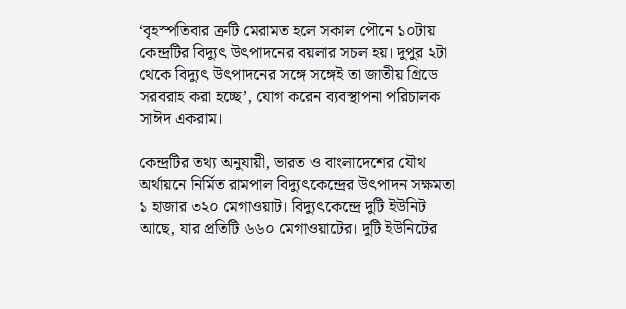‘বৃহস্পতিবার ত্রুটি মেরামত হলে সকাল পৌনে ১০টায় কেন্দ্রটির বিদ্যুৎ উৎপাদনের বয়লার সচল হয়। দুপুর ২টা থেকে বিদ্যুৎ উৎপাদনের সঙ্গে সঙ্গেই তা জাতীয় গ্রিডে সরবরাহ করা হচ্ছে’, যোগ করেন ব্যবস্থাপনা পরিচালক সাঈদ একরাম।

কেন্দ্রটির তথ্য অনুযায়ী, ভারত ও বাংলাদেশের যৌথ অর্থায়নে নির্মিত রামপাল বিদ্যুৎকেন্দ্রের উৎপাদন সক্ষমতা ১ হাজার ৩২০ মেগাওয়াট। বিদ্যুৎকেন্দ্রে দুটি ইউনিট আছে, যার প্রতিটি ৬৬০ মেগাওয়াটের। দুটি ইউনিটের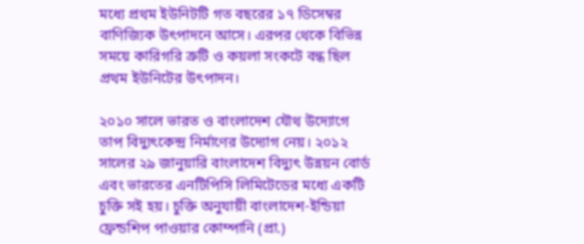মধ্যে প্রথম ইউনিটটি গত বছরের ১৭ ডিসেম্বর বাণিজ্যিক উৎপাদনে আসে। এরপর থেকে বিভিন্ন সময়ে কারিগরি ত্রুটি ও কয়লা সংকটে বন্ধ ছিল প্রথম ইউনিটের উৎপাদন।

২০১০ সালে ভারত ও বাংলাদেশ যৌথ উদ্যোগে তাপ বিদ্যুৎকেন্দ্র নির্মাণের উদ্যোগ নেয়। ২০১২ সালের ২৯ জানুয়ারি বাংলাদেশ বিদ্যুৎ উন্নয়ন বোর্ড এবং ভারতের এনটিপিসি লিমিটেডের মধ্যে একটি চুক্তি সই হয়। চুক্তি অনুযায়ী বাংলাদেশ-ইন্ডিয়া ফ্রেন্ডশিপ পাওয়ার কোম্পানি (প্রা.)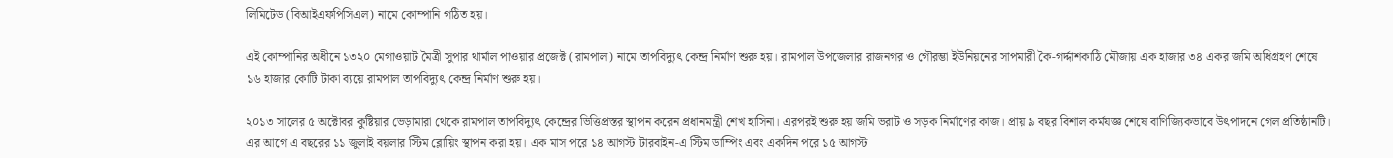লিমিটেড (বিআইএফপিসিএল) নামে কোম্পানি গঠিত হয়।

এই কোম্পানির অধীনে ১৩২০ মেগাওয়াট মৈত্রী সুপার থার্মাল পাওয়ার প্রজেক্ট (রামপাল) নামে তাপবিদ্যুৎ কেন্দ্র নির্মাণ শুরু হয়। রামপাল উপজেলার রাজনগর ও গৌরম্ভা ইউনিয়নের সাপমারী কৈ-গর্দ্দাশকাঠি মৌজায় এক হাজার ৩৪ একর জমি অধিগ্রহণ শেষে ১৬ হাজার কোটি টাকা ব্যয়ে রামপাল তাপবিদ্যুৎ কেন্দ্র নির্মাণ শুরু হয়।

২০১৩ সালের ৫ অক্টোবর কুষ্টিয়ার ভেড়ামারা থেকে রামপাল তাপবিদ্যুৎ কেন্দ্রের ভিত্তিপ্রস্তর স্থাপন করেন প্রধানমন্ত্রী শেখ হাসিনা। এরপরই শুরু হয় জমি ভরাট ও সড়ক নির্মাণের কাজ। প্রায় ৯ বছর বিশাল কর্মযজ্ঞ শেষে বাণিজ্যিকভাবে উৎপাদনে গেল প্রতিষ্ঠানটি। এর আগে এ বছরের ১১ জুলাই বয়লার স্টিম ব্লোয়িং স্থাপন করা হয়। এক মাস পরে ১৪ আগস্ট টারবাইন-এ স্টিম ডাম্পিং এবং একদিন পরে ১৫ আগস্ট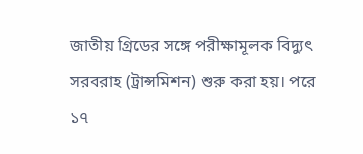জাতীয় গ্রিডের সঙ্গে পরীক্ষামূলক বিদ্যুৎ সরবরাহ (ট্রান্সমিশন) শুরু করা হয়। পরে ১৭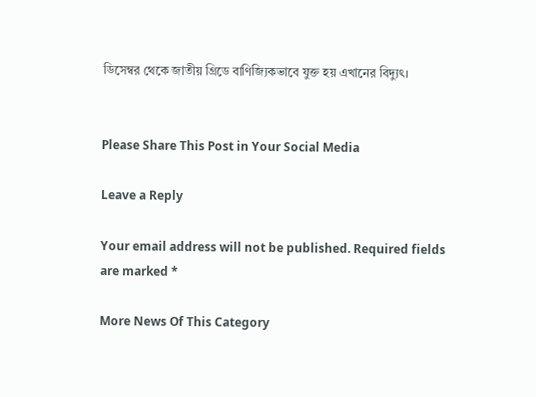ডিসেম্বর থেকে জাতীয় গ্রিডে বাণিজ্যিকভাবে যুক্ত হয় এখানের বিদ্যুৎ।


Please Share This Post in Your Social Media

Leave a Reply

Your email address will not be published. Required fields are marked *

More News Of This Category